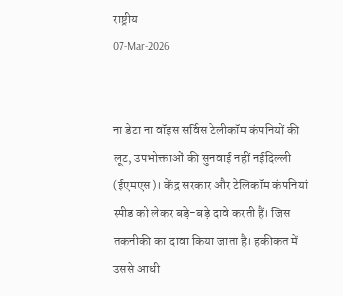राष्ट्रीय
07-Mar-2026


ना डेटा ना वॉइस सर्विस टेलीकॉम कंपनियों की लूट, उपभोक्ताओं की सुनवाई नहीं नईदिल्ली (ईएमएस)। केंद्र सरकार और टेलिकॉम कंपनियां स्पीड को लेकर बड़े-बड़े दावे करती हैं। जिस तकनीकी का दावा किया जाता है। हकीकत में उससे आधी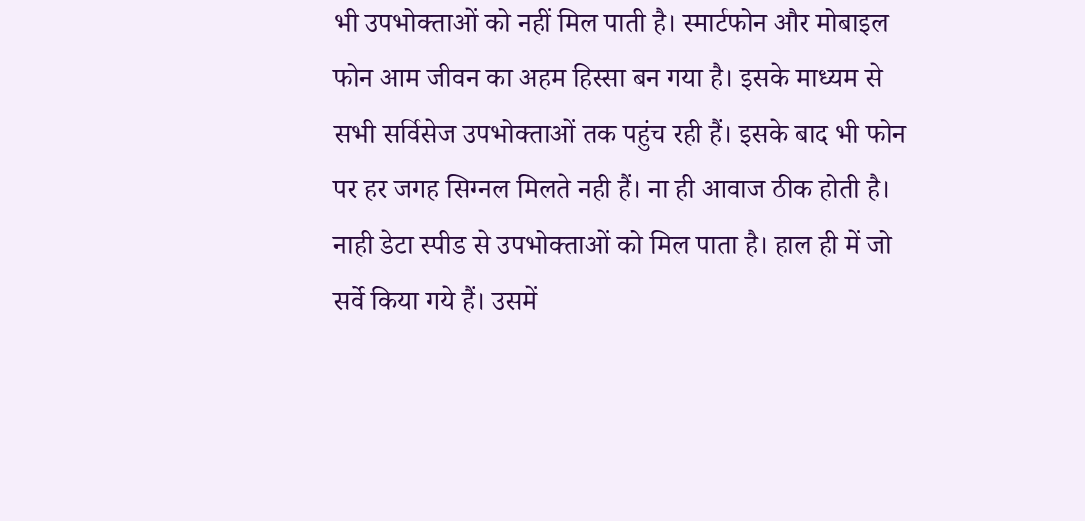भी उपभोक्ताओं को नहीं मिल पाती है। स्मार्टफोन और मोबाइल फोन आम जीवन का अहम हिस्सा बन गया है। इसके माध्यम से सभी सर्विसेज उपभोक्ताओं तक पहुंच रही हैं। इसके बाद भी फोन पर हर जगह सिग्नल मिलते नही हैं। ना ही आवाज ठीक होती है। नाही डेटा स्पीड से उपभोक्ताओं को मिल पाता है। हाल ही में जो सर्वे किया गये हैं। उसमें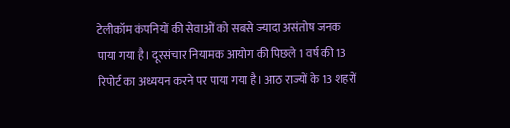टेलीकॉम कंपनियों की सेवाओं को सबसे ज्यादा असंतोष जनक पाया गया है। दूरसंचार नियामक आयोग की पिछले 1 वर्ष की 13 रिपोर्ट का अध्ययन करने पर पाया गया है। आठ राज्यों के 13 शहरों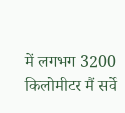में लगभग 3200 किलोमीटर मैं सर्वे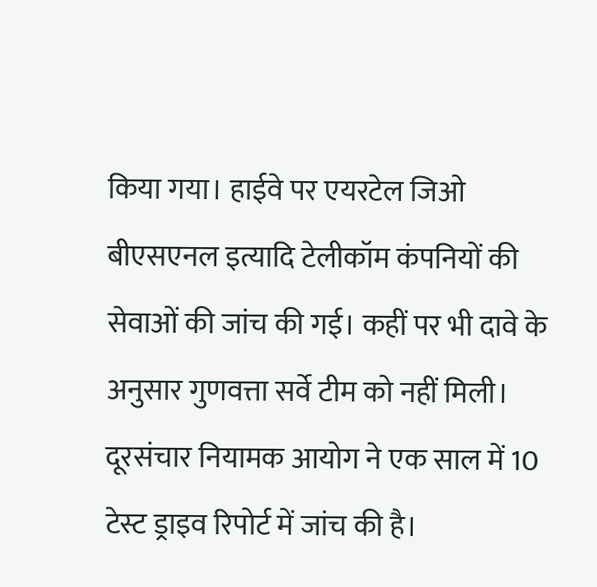किया गया। हाईवे पर एयरटेल जिओ बीएसएनल इत्यादि टेलीकॉम कंपनियों की सेवाओं की जांच की गई। कहीं पर भी दावे के अनुसार गुणवत्ता सर्वे टीम को नहीं मिली। दूरसंचार नियामक आयोग ने एक साल में 10 टेस्ट ड्राइव रिपोर्ट में जांच की है।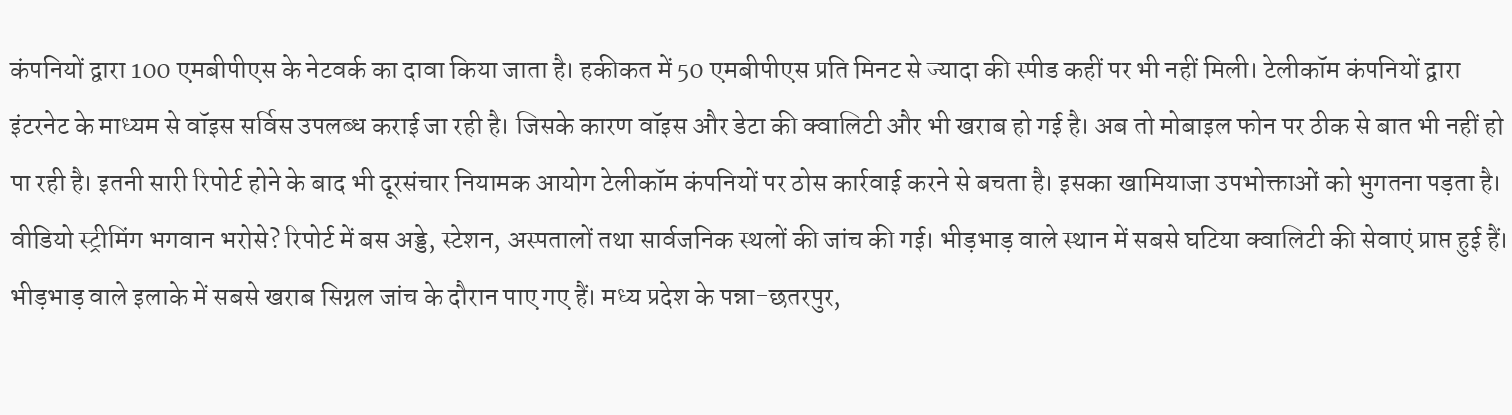कंपनियों द्वारा 100 एमबीपीएस के नेटवर्क का दावा किया जाता है। हकीकत में 50 एमबीपीएस प्रति मिनट से ज्यादा की स्पीड कहीं पर भी नहीं मिली। टेलीकॉम कंपनियों द्वारा इंटरनेट के माध्यम से वॉइस सर्विस उपलब्ध कराई जा रही है। जिसके कारण वॉइस और डेटा की क्वालिटी और भी खराब हो गई है। अब तो मोबाइल फोन पर ठीक से बात भी नहीं हो पा रही है। इतनी सारी रिपोर्ट होने के बाद भी दूरसंचार नियामक आयोग टेलीकॉम कंपनियों पर ठोस कार्रवाई करने से बचता है। इसका खामियाजा उपभोक्ताओं को भुगतना पड़ता है। वीडियो स्ट्रीमिंग भगवान भरोसे? रिपोर्ट में बस अड्डे, स्टेशन, अस्पतालों तथा सार्वजनिक स्थलों की जांच की गई। भीड़भाड़ वाले स्थान में सबसे घटिया क्वालिटी की सेवाएं प्राप्त हुई हैं। भीड़भाड़ वाले इलाके में सबसे खराब सिग्नल जांच के दौरान पाए गए हैं। मध्य प्रदेश के पन्ना-छतरपुर,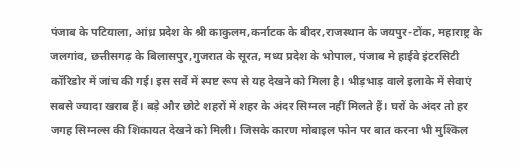पंजाब के पटियाला, आंध्र प्रदेश के श्री काकुलम,कर्नाटक के बीदर,राजस्थान के जयपुर-टोंक, महाराष्ट्र के जलगांव, छत्तीसगढ़ के बिलासपुर,गुजरात के सूरत, मध्य प्रदेश के भोपाल, पंजाब मे हाईवे इंटरसिटी कॉरिडोर में जांच की गई। इस सर्वे में स्पष्ट रूप से यह देखने को मिला है। भीड़भाड़ वाले इलाके में सेवाएं सबसे ज्यादा खराब हैं। बड़े और छोटे शहरों में शहर के अंदर सिग्नल नहीं मिलते हैं। घरों के अंदर तो हर जगह सिग्नल्स की शिकायत देखने को मिली। जिसके कारण मोबाइल फोन पर बात करना भी मुश्किल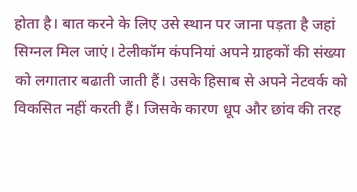होता है। बात करने के लिए उसे स्थान पर जाना पड़ता है जहां सिग्नल मिल जाएं। टेलीकॉम कंपनियां अपने ग्राहकों की संख्या को लगातार बढाती जाती हैं। उसके हिसाब से अपने नेटवर्क को विकसित नहीं करती हैं। जिसके कारण धूप और छांव की तरह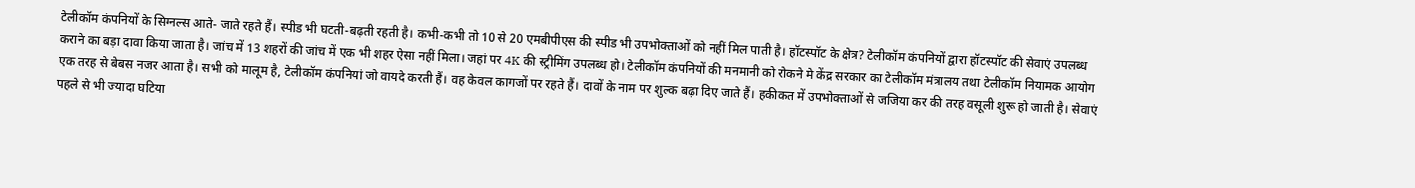टेलीकॉम कंपनियों के सिग्नल्स आते- जाते रहते हैं। स्पीड भी घटती-बढ़ती रहती है। कभी-कभी तो 10 से 20 एमबीपीएस की स्पीड भी उपभोक्ताओं को नहीं मिल पाती है। हॉटस्पॉट के क्षेत्र? टेलीकॉम कंपनियों द्वारा हॉटस्पॉट की सेवाएं उपलब्ध कराने का बड़ा दावा किया जाता है। जांच में 13 शहरों की जांच में एक भी शहर ऐसा नहीं मिला। जहां पर 4K की स्ट्रीमिंग उपलब्ध हो। टेलीकॉम कंपनियों की मनमानी को रोकने मे केंद्र सरकार का टेलीकॉम मंत्रालय तथा टेलीकॉम नियामक आयोग एक तरह से बेबस नजर आता है। सभी को मालूम है, टेलीकॉम कंपनियां जो वायदे करती हैं। वह केवल कागजों पर रहते हैं। दावों के नाम पर शुल्क बढ़ा दिए जाते हैं। हकीकत में उपभोक्ताओं से जजिया कर की तरह वसूली शुरू हो जाती है। सेवाएं पहले से भी ज्यादा घटिया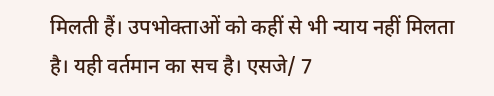मिलती हैं। उपभोक्ताओं को कहीं से भी न्याय नहीं मिलता है। यही वर्तमान का सच है। एसजे/ 7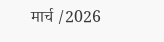मार्च /2026